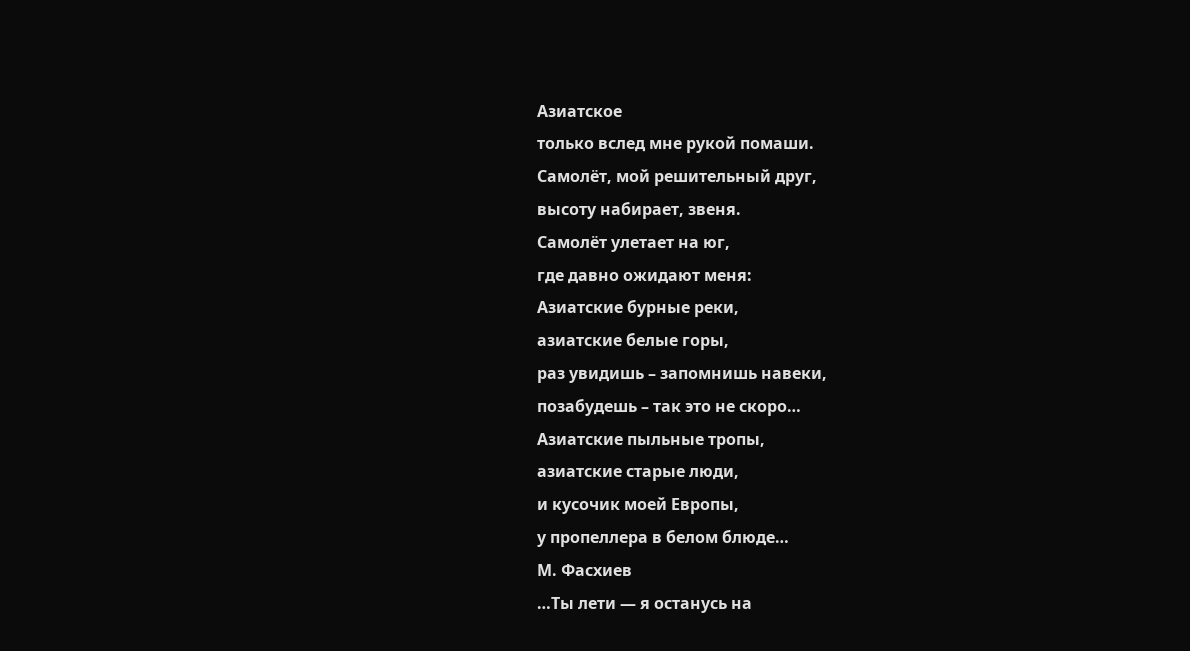Азиатское
только вслед мне рукой помаши.
Самолёт, мой решительный друг,
высоту набирает, звеня.
Самолёт улетает на юг,
где давно ожидают меня:
Азиатские бурные реки,
азиатские белые горы,
раз увидишь – запомнишь навеки,
позабудешь – так это не скоро…
Азиатские пыльные тропы,
азиатские старые люди,
и кусочик моей Европы,
у пропеллера в белом блюде…
М. Фасхиев
…Ты лети — я останусь на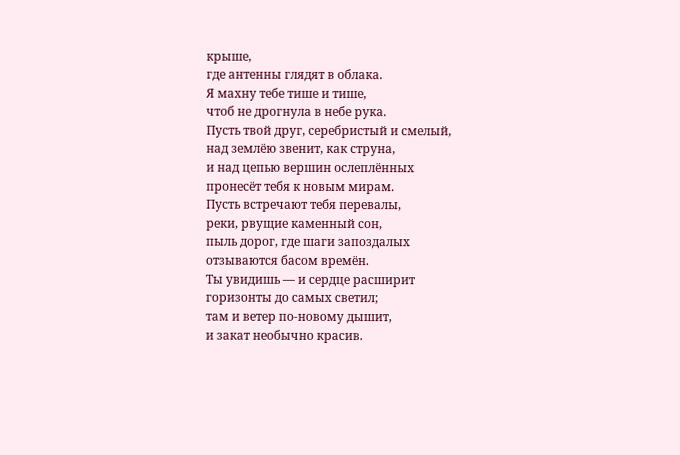крыше,
где антенны глядят в облака.
Я махну тебе тише и тише,
чтоб не дрогнула в небе рука.
Пусть твой друг, серебристый и смелый,
над землёю звенит, как струна,
и над цепью вершин ослеплённых
пронесёт тебя к новым мирам.
Пусть встречают тебя перевалы,
реки, рвущие каменный сон,
пыль дорог, где шаги запоздалых
отзываются басом времён.
Ты увидишь — и сердце расширит
горизонты до самых светил;
там и ветер по-новому дышит,
и закат необычно красив.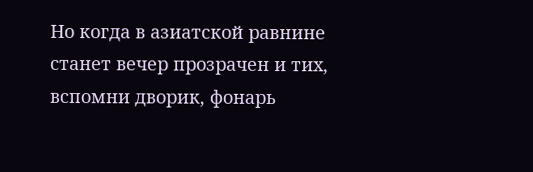Но когда в азиатской равнине
станет вечер прозрачен и тих,
вспомни дворик, фонарь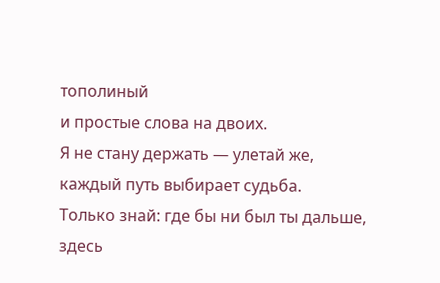тополиный
и простые слова на двоих.
Я не стану держать — улетай же,
каждый путь выбирает судьба.
Только знай: где бы ни был ты дальше,
здесь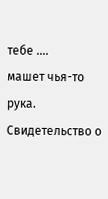тебе ….
машет чья-то рука.
Свидетельство о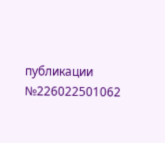публикации №226022501062